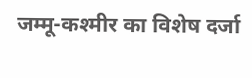जम्मू-कश्मीर का विशेष दर्जा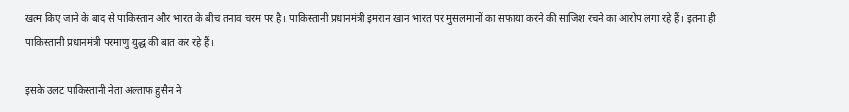खत्म किए जाने के बाद से पाकिस्तान और भारत के बीच तनाव चरम पर है। पाकिस्तानी प्रधानमंत्री इमरान खान भारत पर मुसलमानों का सफाया करने की साजिश रचने का आरोप लगा रहे हैं। इतना ही पाकिस्तानी प्रधानमंत्री परमाणु युद्ध की बात कर रहे हैं।

इसके उलट पाकिस्तानी नेता अल्ताफ हुसैन ने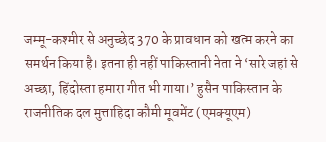जम्मू-कश्मीर से अनुच्छेद 370 के प्रावधान को खत्म करने का समर्थन किया है। इतना ही नहीं पाकिस्तानी नेता ने ‘सारे जहां से अच्छा, हिंदोस्ता हमारा गीत भी गाया।’ हुसैन पाकिस्तान के राजनीतिक दल मुत्ताहिदा कौमी मूवमेंट (एमक्यूएम)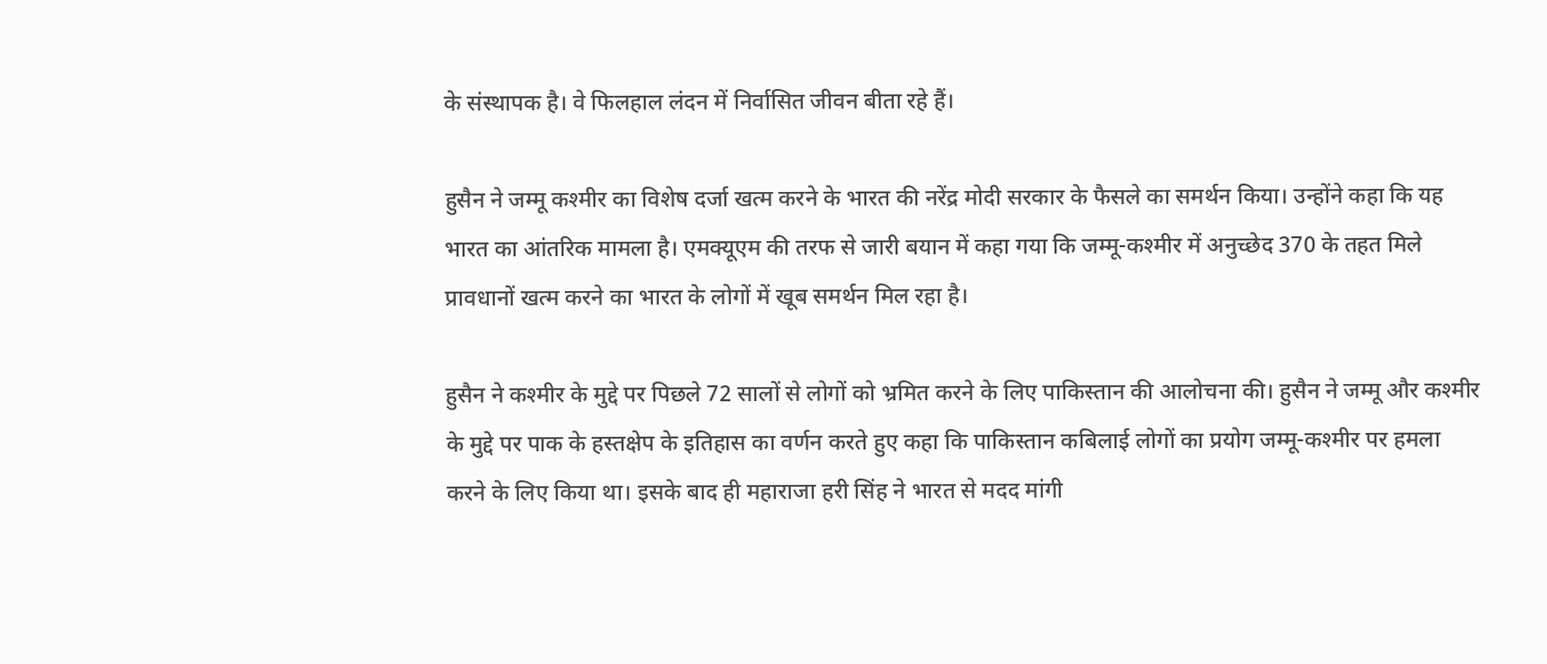के संस्थापक है। वे फिलहाल लंदन में निर्वासित जीवन बीता रहे हैं।

हुसैन ने जम्मू कश्मीर का विशेष दर्जा खत्म करने के भारत की नरेंद्र मोदी सरकार के फैसले का समर्थन किया। उन्होंने कहा कि यह भारत का आंतरिक मामला है। एमक्यूएम की तरफ से जारी बयान में कहा गया कि जम्मू-कश्मीर में अनुच्छेद 370 के तहत मिले प्रावधानों खत्म करने का भारत के लोगों में खूब समर्थन मिल रहा है।

हुसैन ने कश्मीर के मुद्दे पर पिछले 72 सालों से लोगों को भ्रमित करने के लिए पाकिस्तान की आलोचना की। हुसैन ने जम्मू और कश्मीर के मुद्दे पर पाक के हस्तक्षेप के इतिहास का वर्णन करते हुए कहा कि पाकिस्तान कबिलाई लोगों का प्रयोग जम्मू-कश्मीर पर हमला करने के लिए किया था। इसके बाद ही महाराजा हरी सिंह ने भारत से मदद मांगी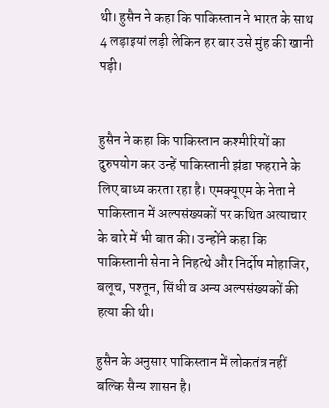थी। हुसैन ने कहा कि पाकिस्तान ने भारत के साथ 4 लड़ाइयां लड़ी लेकिन हर बार उसे मुंह की खानी पड़ी।


हुसैन ने कहा कि पाकिस्तान कश्मीरियों का दुरुपयोग कर उन्हें पाकिस्तानी झंडा फहराने के लिए बाध्य करता रहा है। एमक्यूएम के नेता ने पाकिस्तान में अल्पसंख्यकों पर कथित अत्याचार के बारे में भी बात की। उन्होंने कहा कि पाकिस्तानी सेना ने निहत्थे और निर्दोष मोहाजिर, बलूच, पश्तून, सिंधी व अन्य अल्पसंख्यकों की हत्या की थी।

हुसैन के अनुसार पाकिस्तान में लोकतंत्र नहीं बल्कि सैन्य शासन है।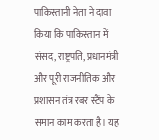पाकिस्तानी नेता ने दावा किया कि पाकिस्तान में संसद, राष्ट्रपति, प्रधानमंत्री और पूरी राजनीतिक और प्रशासन तंत्र रबर स्टैंप के समान काम करता है। यह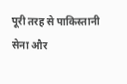पूरी तरह से पाकिस्तानी सेना और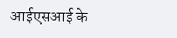आईएसआई के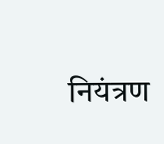नियंत्रण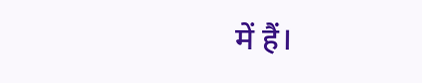में हैं।